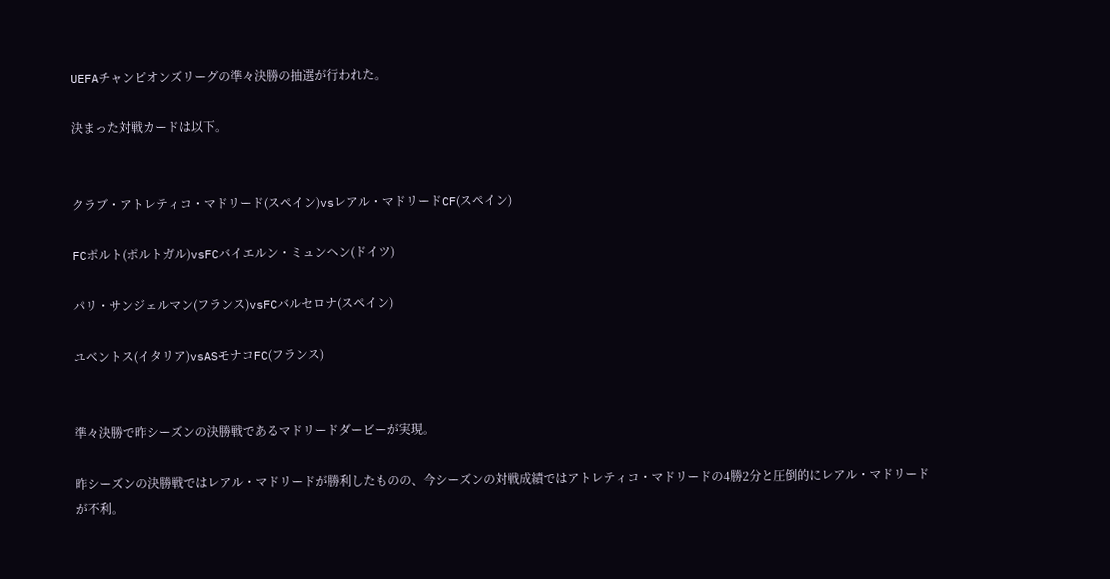UEFAチャンピオンズリーグの準々決勝の抽選が行われた。

決まった対戦カードは以下。


クラブ・アトレティコ・マドリード(スペイン)vsレアル・マドリードCF(スペイン)

FCポルト(ポルトガル)vsFCバイエルン・ミュンヘン(ドイツ)

パリ・サンジェルマン(フランス)vsFCバルセロナ(スペイン)

ユベントス(イタリア)vsASモナコFC(フランス)


準々決勝で昨シーズンの決勝戦であるマドリードダービーが実現。

昨シーズンの決勝戦ではレアル・マドリードが勝利したものの、今シーズンの対戦成績ではアトレティコ・マドリードの4勝2分と圧倒的にレアル・マドリードが不利。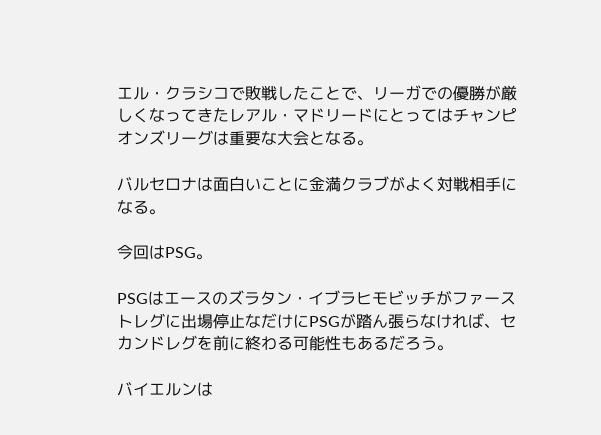エル・クラシコで敗戦したことで、リーガでの優勝が厳しくなってきたレアル・マドリードにとってはチャンピオンズリーグは重要な大会となる。

バルセロナは面白いことに金満クラブがよく対戦相手になる。

今回はPSG。

PSGはエースのズラタン・イブラヒモビッチがファーストレグに出場停止なだけにPSGが踏ん張らなければ、セカンドレグを前に終わる可能性もあるだろう。

バイエルンは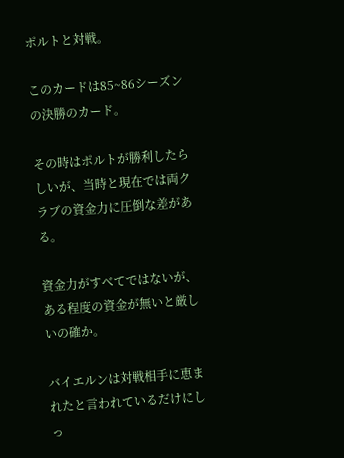ポルトと対戦。

このカードは85~86シーズンの決勝のカード。

その時はポルトが勝利したらしいが、当時と現在では両クラブの資金力に圧倒な差がある。

資金力がすべてではないが、ある程度の資金が無いと厳しいの確か。

バイエルンは対戦相手に恵まれたと言われているだけにしっ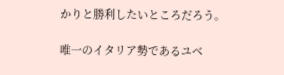かりと勝利したいところだろう。

唯一のイタリア勢であるユベ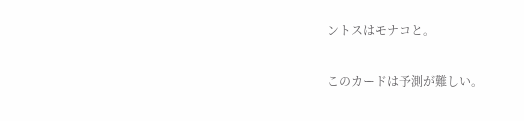ントスはモナコと。

このカードは予測が難しい。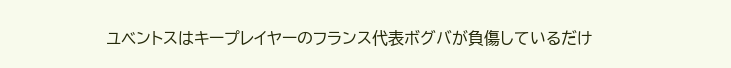ユベントスはキープレイヤーのフランス代表ボグバが負傷しているだけ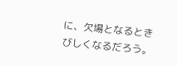に、欠場となるときびしくなるだろう。